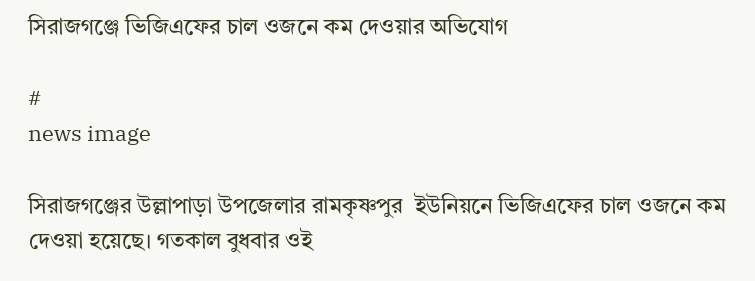সিরাজগঞ্জে ভিজিএফের চাল ওজনে কম দেওয়ার অভিযোগ

#
news image

সিরাজগঞ্জের উল্লাপাড়া উপজেলার রামকৃষ্ণপুর  ইউনিয়নে ভিজিএফের চাল ওজনে কম দেওয়া হয়েছে। গতকাল বুধবার ওই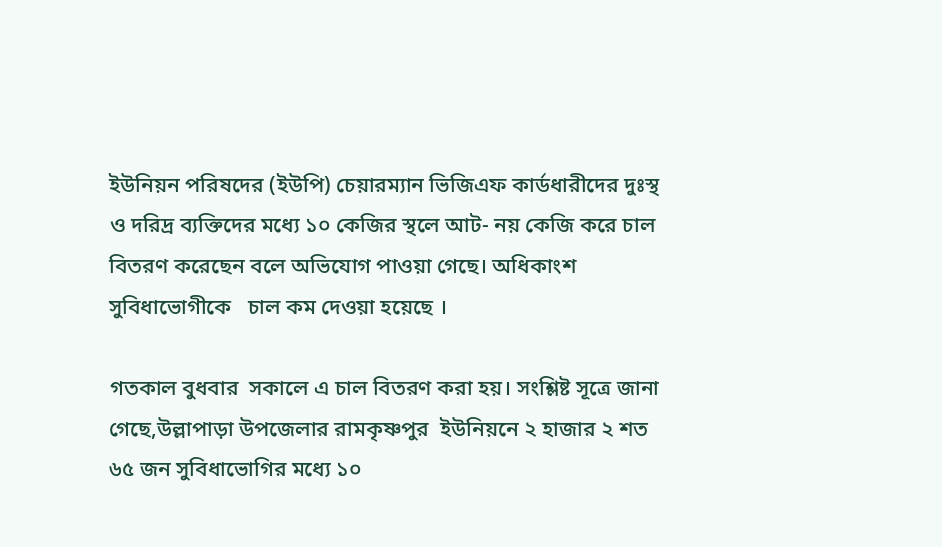ইউনিয়ন পরিষদের (ইউপি) চেয়ারম্যান ভিজিএফ কার্ডধারীদের দুঃস্থ ও দরিদ্র ব্যক্তিদের মধ্যে ১০ কেজির স্থলে আট- নয় কেজি করে চাল বিতরণ করেছেন বলে অভিযোগ পাওয়া গেছে। অধিকাংশ সুবিধাভোগীকে   চাল কম দেওয়া হয়েছে ।

গতকাল বুধবার  সকালে এ চাল বিতরণ করা হয়। সংশ্লিষ্ট সূত্রে জানা গেছে,উল্লাপাড়া উপজেলার রামকৃষ্ণপুর  ইউনিয়নে ২ হাজার ২ শত ৬৫ জন সুবিধাভোগির মধ্যে ১০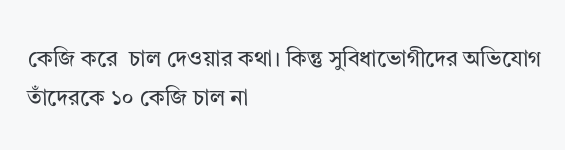কেজি করে  চাল দেওয়ার কথা। কিন্তু সুবিধাভোগীদের অভিযোগ তাঁদেরকে ১০ কেজি চাল না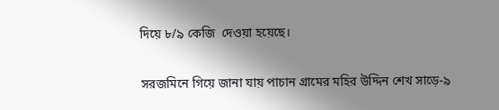দিয়ে ৮/৯ কেজি  দেওয়া হয়েছে।

সরজমিনে গিয়ে জানা যায় পাচান গ্রামের মহির উদ্দিন শেখ সাড়ে-৯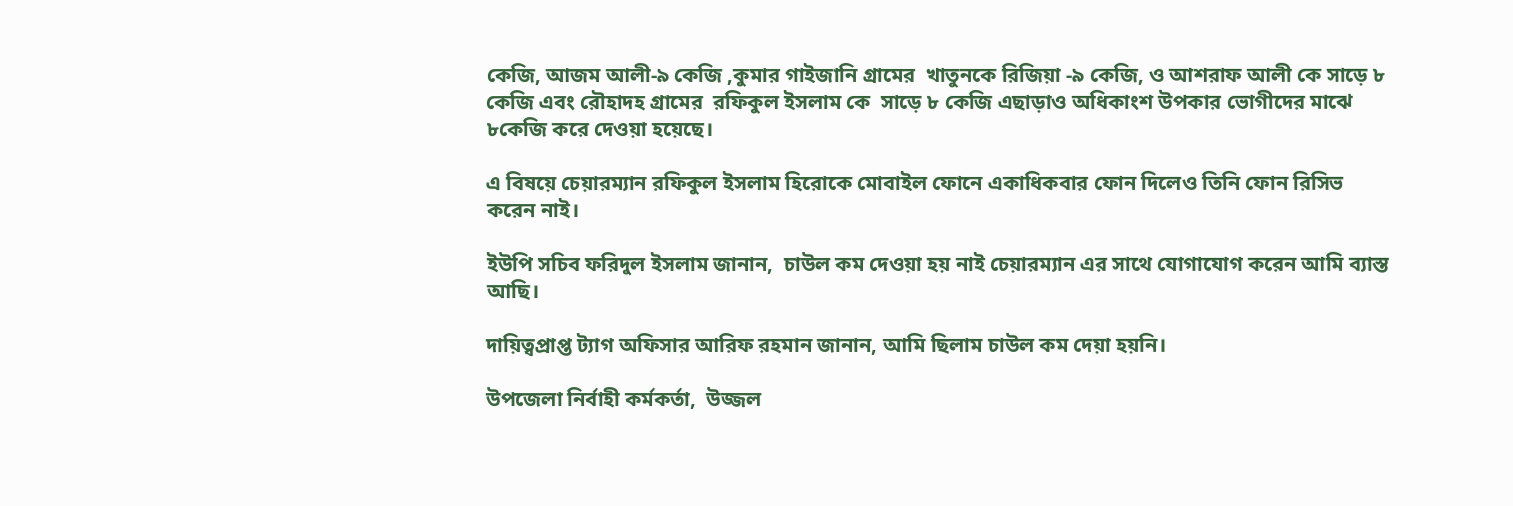কেজি, আজম আলী-৯ কেজি ,কুমার গাইজানি গ্রামের  খাতুনকে রিজিয়া -৯ কেজি, ও আশরাফ আলী কে সাড়ে ৮ কেজি এবং রৌহাদহ গ্রামের  রফিকুল ইসলাম কে  সাড়ে ৮ কেজি এছাড়াও অধিকাংশ উপকার ভোগীদের মাঝে  ৮কেজি করে দেওয়া হয়েছে।

এ বিষয়ে চেয়ারম্যান রফিকুল ইসলাম হিরোকে মোবাইল ফোনে একাধিকবার ফোন দিলেও তিনি ফোন রিসিভ করেন নাই।

ইউপি সচিব ফরিদুল ইসলাম জানান,  চাউল কম দেওয়া হয় নাই চেয়ারম্যান এর সাথে যোগাযোগ করেন আমি ব্যাস্ত আছি।

দায়িত্বপ্রাপ্ত ট্যাগ অফিসার আরিফ রহমান জানান, আমি ছিলাম চাউল কম দেয়া হয়নি।

উপজেলা নির্বাহী কর্মকর্তা,  উজ্জল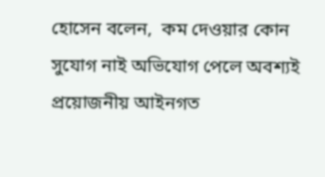হোসেন বলেন,  কম দেওয়ার কোন সুযোগ নাই অভিযোগ পেলে অবশ্যই প্রয়োজনীয় আইনগত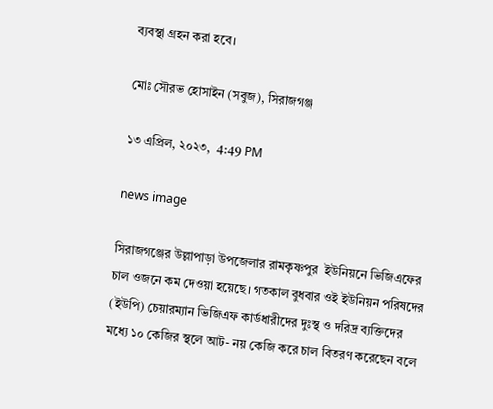ব্যবস্থা গ্রহন করা হবে।

মোঃ সৌরভ হোসাইন (সবুজ), সিরাজগঞ্জ

১৩ এপ্রিল, ২০২৩,  4:49 PM

news image

সিরাজগঞ্জের উল্লাপাড়া উপজেলার রামকৃষ্ণপুর  ইউনিয়নে ভিজিএফের চাল ওজনে কম দেওয়া হয়েছে। গতকাল বুধবার ওই ইউনিয়ন পরিষদের (ইউপি) চেয়ারম্যান ভিজিএফ কার্ডধারীদের দুঃস্থ ও দরিদ্র ব্যক্তিদের মধ্যে ১০ কেজির স্থলে আট- নয় কেজি করে চাল বিতরণ করেছেন বলে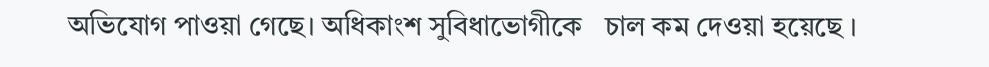অভিযোগ পাওয়া গেছে। অধিকাংশ সুবিধাভোগীকে   চাল কম দেওয়া হয়েছে ।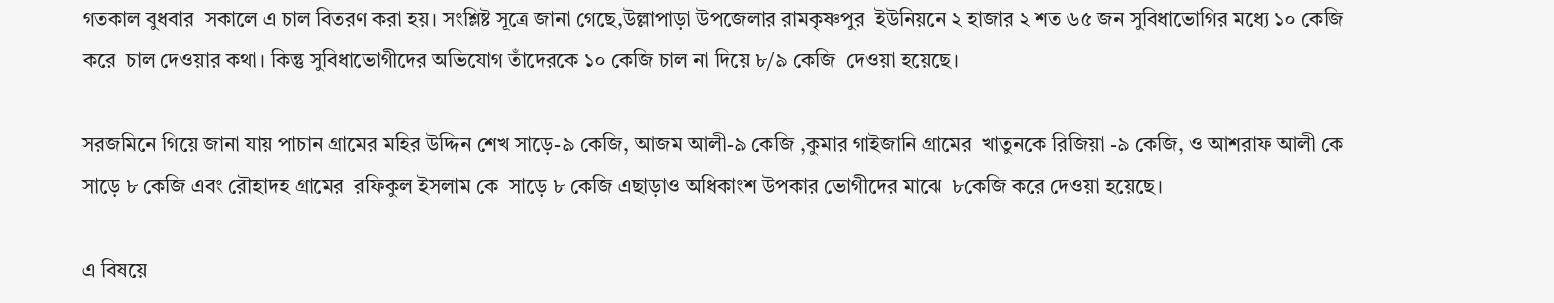গতকাল বুধবার  সকালে এ চাল বিতরণ করা হয়। সংশ্লিষ্ট সূত্রে জানা গেছে,উল্লাপাড়া উপজেলার রামকৃষ্ণপুর  ইউনিয়নে ২ হাজার ২ শত ৬৫ জন সুবিধাভোগির মধ্যে ১০ কেজি করে  চাল দেওয়ার কথা। কিন্তু সুবিধাভোগীদের অভিযোগ তাঁদেরকে ১০ কেজি চাল না দিয়ে ৮/৯ কেজি  দেওয়া হয়েছে।

সরজমিনে গিয়ে জানা যায় পাচান গ্রামের মহির উদ্দিন শেখ সাড়ে-৯ কেজি, আজম আলী-৯ কেজি ,কুমার গাইজানি গ্রামের  খাতুনকে রিজিয়া -৯ কেজি, ও আশরাফ আলী কে সাড়ে ৮ কেজি এবং রৌহাদহ গ্রামের  রফিকুল ইসলাম কে  সাড়ে ৮ কেজি এছাড়াও অধিকাংশ উপকার ভোগীদের মাঝে  ৮কেজি করে দেওয়া হয়েছে।

এ বিষয়ে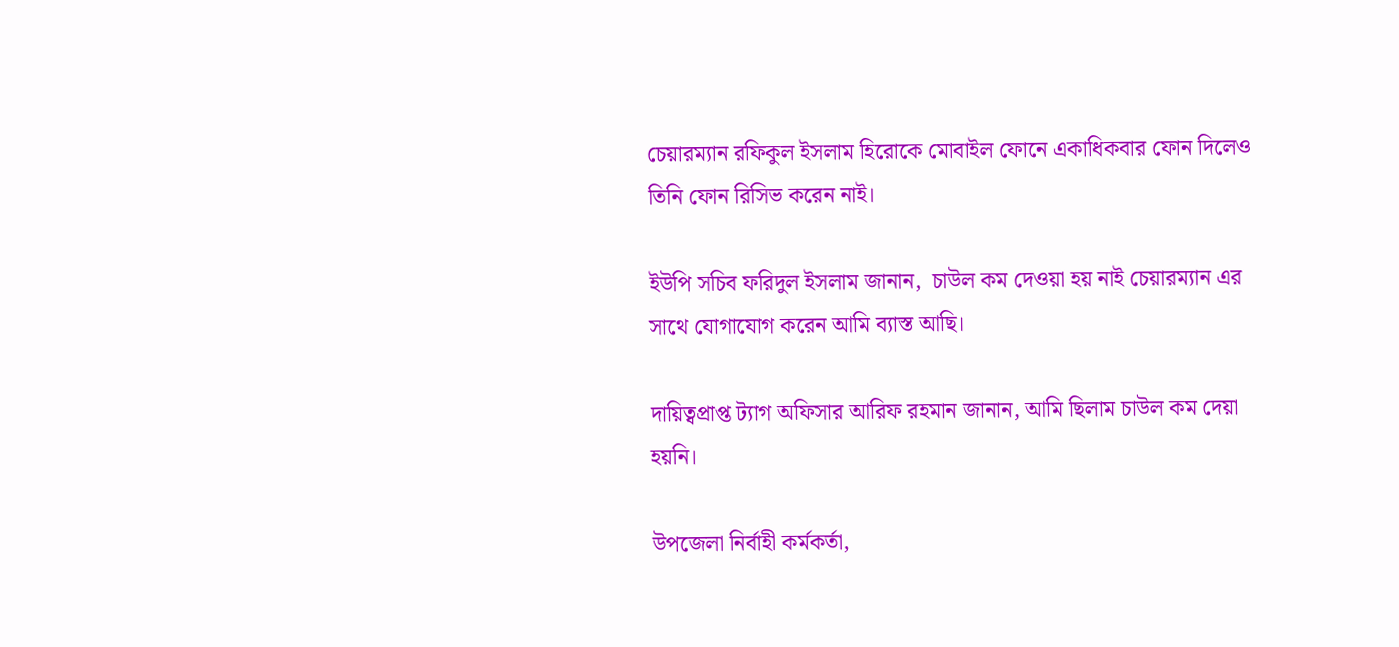চেয়ারম্যান রফিকুল ইসলাম হিরোকে মোবাইল ফোনে একাধিকবার ফোন দিলেও তিনি ফোন রিসিভ করেন নাই।

ইউপি সচিব ফরিদুল ইসলাম জানান,  চাউল কম দেওয়া হয় নাই চেয়ারম্যান এর সাথে যোগাযোগ করেন আমি ব্যাস্ত আছি।

দায়িত্বপ্রাপ্ত ট্যাগ অফিসার আরিফ রহমান জানান, আমি ছিলাম চাউল কম দেয়া হয়নি।

উপজেলা নির্বাহী কর্মকর্তা,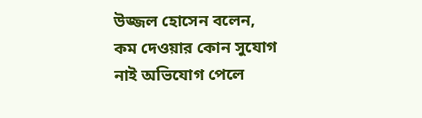উজ্জল হোসেন বলেন,  কম দেওয়ার কোন সুযোগ নাই অভিযোগ পেলে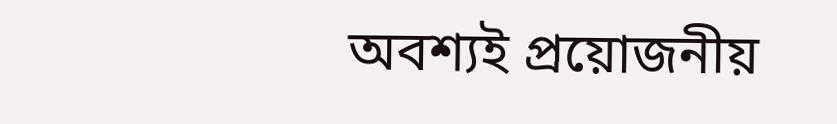অবশ্যই প্রয়োজনীয়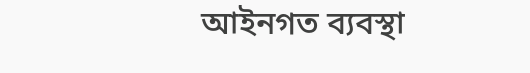আইনগত ব্যবস্থা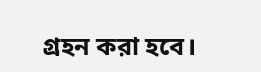গ্রহন করা হবে।